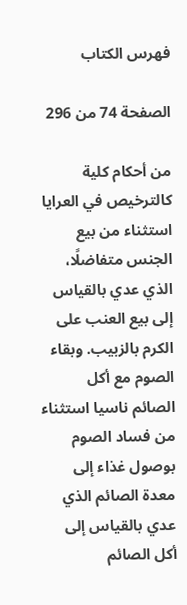فهرس الكتاب

الصفحة 74 من 296

من أحكام كلية كالترخيص في العرايا استثناء من بيع الجنس متفاضلًا، الذي عدي بالقياس إلى بيع العنب على الكرم بالزبيب. وبقاء الصوم مع أكل الصائم ناسيا استثناء من فساد الصوم بوصول غذاء إلى معدة الصائم الذي عدي بالقياس إلى أكل الصائم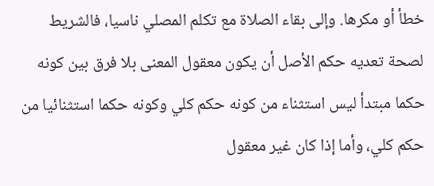خطأ أو مكرها. وإلى بقاء الصلاة مع تكلم المصلي ناسيا، فالشريط لصحة تعديه حكم الأصل أن يكون معقول المعنى بلا فرق بين كونه حكما مبتدأ ليس استثناء من كونه حكم كلي وكونه حكما استثنائيا من حكم كلي، وأما إذا كان غير معقول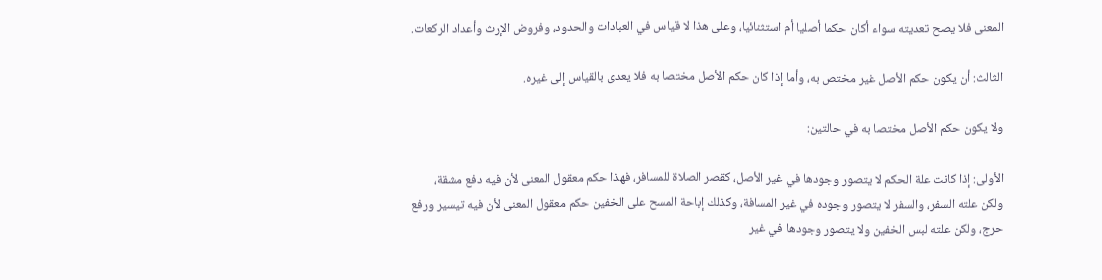المعنى فلا يصح تعديته سواء أكان حكما أصليا أم استثنائيا، وعلى هذا لا قياس في العبادات والحدود، وفروض الإرث وأعداد الركعات.

الثالث: أن يكون حكم الأصل غير مختص به، وأما إذا كان حكم الأصل مختصا به فلا يعدى بالقياس إلى غيره.

ولا يكون حكم الأصل مختصا به في حالتين:

الأولى: إذا كانت علة الحكم لا يتصور وجودها في غير الأصل، كقصر الصلاة للمسافر، فهذا حكم معقول المعنى لأن فيه دفع مشقة، ولكن علته السفر، والسفر لا يتصور وجوده في غير المسافة، وكذلك إباحة المسح على الخفين حكم معقول المعنى لأن فيه تيسير ورفع حرج، ولكن علته لبس الخفين ولا يتصور وجودها في غير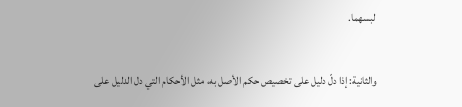لبسهما.

والثانية: إذا دلّ دليل على تخصيص حكم الأصل به، مثل الأحكام التي دل الدليل على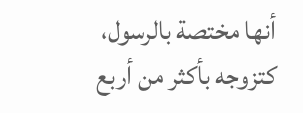أنها مختصة بالرسول، كتزوجه بأكثر من أربع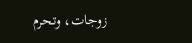زوجات، وتحرم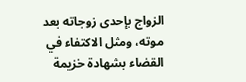الزواج بإحدى زوجاته بعد موته، ومثل الاكتفاء في القضاء بشهادة خزيمة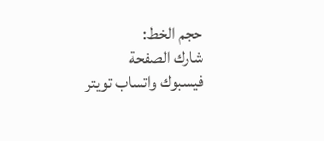حجم الخط:
شارك الصفحة
فيسبوك واتساب تويتر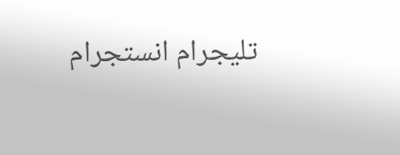تليجرام انستجرام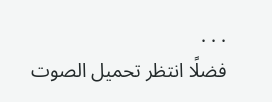. . .
فضلًا انتظر تحميل الصوت